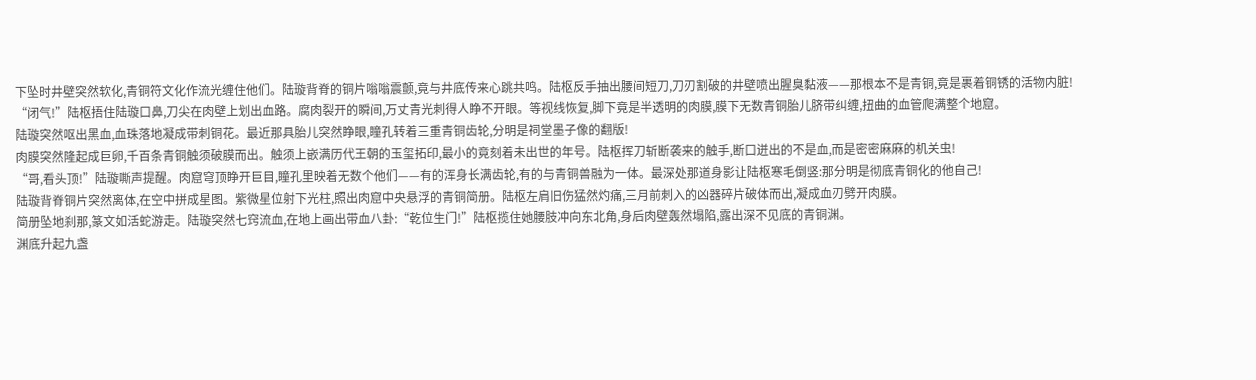下坠时井壁突然软化,青铜符文化作流光缠住他们。陆璇背脊的铜片嗡嗡震颤,竟与井底传来心跳共鸣。陆枢反手抽出腰间短刀,刀刃割破的井壁喷出腥臭黏液——那根本不是青铜,竟是裹着铜锈的活物内脏!
“闭气!”陆枢捂住陆璇口鼻,刀尖在肉壁上划出血路。腐肉裂开的瞬间,万丈青光刺得人睁不开眼。等视线恢复,脚下竟是半透明的肉膜,膜下无数青铜胎儿脐带纠缠,扭曲的血管爬满整个地窟。
陆璇突然呕出黑血,血珠落地凝成带刺铜花。最近那具胎儿突然睁眼,瞳孔转着三重青铜齿轮,分明是祠堂墨子像的翻版!
肉膜突然隆起成巨卵,千百条青铜触须破膜而出。触须上嵌满历代王朝的玉玺拓印,最小的竟刻着未出世的年号。陆枢挥刀斩断袭来的触手,断口迸出的不是血,而是密密麻麻的机关虫!
“哥,看头顶!”陆璇嘶声提醒。肉窟穹顶睁开巨目,瞳孔里映着无数个他们——有的浑身长满齿轮,有的与青铜兽融为一体。最深处那道身影让陆枢寒毛倒竖:那分明是彻底青铜化的他自己!
陆璇背脊铜片突然离体,在空中拼成星图。紫微星位射下光柱,照出肉窟中央悬浮的青铜简册。陆枢左肩旧伤猛然灼痛,三月前刺入的凶器碎片破体而出,凝成血刃劈开肉膜。
简册坠地刹那,篆文如活蛇游走。陆璇突然七窍流血,在地上画出带血八卦:“乾位生门!”陆枢揽住她腰肢冲向东北角,身后肉壁轰然塌陷,露出深不见底的青铜渊。
渊底升起九盏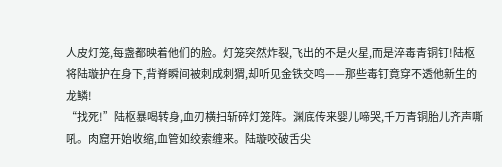人皮灯笼,每盏都映着他们的脸。灯笼突然炸裂,飞出的不是火星,而是淬毒青铜钉!陆枢将陆璇护在身下,背脊瞬间被刺成刺猬,却听见金铁交鸣——那些毒钉竟穿不透他新生的龙鳞!
“找死!”陆枢暴喝转身,血刃横扫斩碎灯笼阵。渊底传来婴儿啼哭,千万青铜胎儿齐声嘶吼。肉窟开始收缩,血管如绞索缠来。陆璇咬破舌尖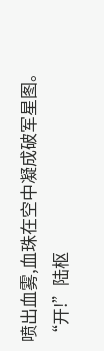喷出血雾,血珠在空中凝成破军星图。
“开!”陆枢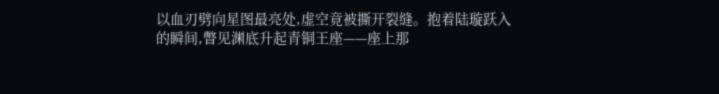以血刃劈向星图最亮处,虚空竟被撕开裂缝。抱着陆璇跃入的瞬间,瞥见渊底升起青铜王座——座上那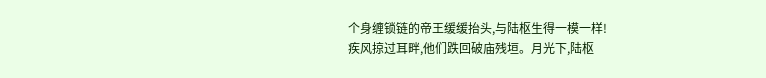个身缠锁链的帝王缓缓抬头,与陆枢生得一模一样!
疾风掠过耳畔,他们跌回破庙残垣。月光下,陆枢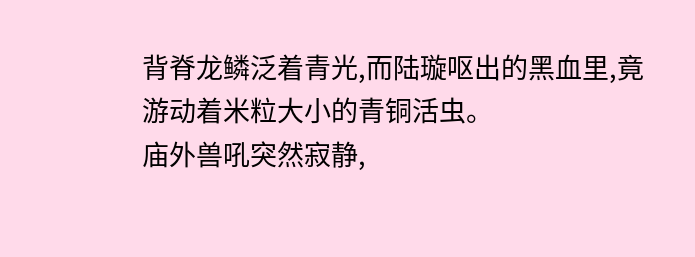背脊龙鳞泛着青光,而陆璇呕出的黑血里,竟游动着米粒大小的青铜活虫。
庙外兽吼突然寂静,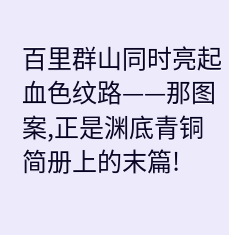百里群山同时亮起血色纹路——那图案,正是渊底青铜简册上的末篇!